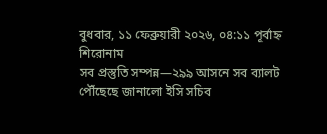বুধবার, ১১ ফেব্রুয়ারী ২০২৬, ০৪:১১ পূর্বাহ্ন
শিরোনাম
সব প্রস্তুতি সম্পন্ন—২৯৯ আসনে সব ব্যালট পৌঁছেছে জানালো ইসি সচিব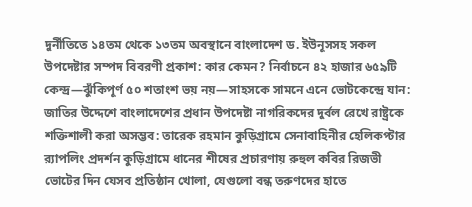দুর্নীতিতে ১৪তম থেকে ১৩তম অবস্থানে বাংলাদেশ ড. ইউনূসসহ সকল উপদেষ্টার সম্পদ বিবরণী প্রকাশ: কার কেমন? নির্বাচনে ৪২ হাজার ৬৫৯টি কেন্দ্র—ঝুঁকিপূর্ণ ৫০ শতাংশ ভয় নয়—সাহসকে সামনে এনে ভোটকেন্দ্রে যান: জাতির উদ্দেশে বাংলাদেশের প্রধান উপদেষ্টা নাগরিকদের দুর্বল রেখে রাষ্ট্রকে শক্তিশালী করা অসম্ভব: তারেক রহমান কুড়িগ্রামে সেনাবাহিনীর হেলিকপ্টার র‌্যাপলিং প্রদর্শন কুড়িগ্রামে ধানের শীষের প্রচারণায় রুহুল কবির রিজভী ভোটের দিন যেসব প্রতিষ্ঠান খোলা, যেগুলো বন্ধ তরুণদের হাতে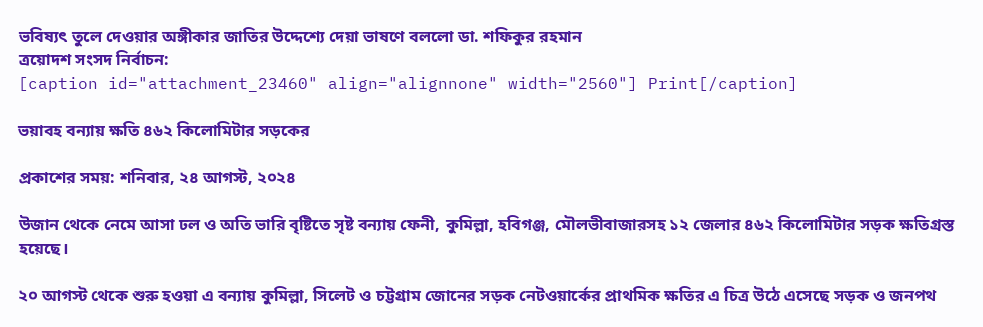ভবিষ্যৎ তুলে দেওয়ার অঙ্গীকার জাতির উদ্দেশ্যে দেয়া ভাষণে বললো ডা. শফিকুর রহমান
ত্রয়োদশ সংসদ নির্বাচন:
[caption id="attachment_23460" align="alignnone" width="2560"] Print[/caption]

ভয়াবহ বন্যায় ক্ষতি ৪৬২ কিলোমিটার সড়কের

প্রকাশের সময়: শনিবার, ২৪ আগস্ট, ২০২৪

উজান থেকে নেমে আসা ঢল ও অতি ভারি বৃষ্টিতে সৃষ্ট বন্যায় ফেনী, কুমিল্লা, হবিগঞ্জ, মৌলভীবাজারসহ ১২ জেলার ৪৬২ কিলোমিটার সড়ক ক্ষতিগ্রস্ত হয়েছে।

২০ আগস্ট থেকে শুরু হওয়া এ বন্যায় কুমিল্লা, সিলেট ও চট্টগ্রাম জোনের সড়ক নেটওয়ার্কের প্রাথমিক ক্ষতির এ চিত্র উঠে এসেছে সড়ক ও জনপথ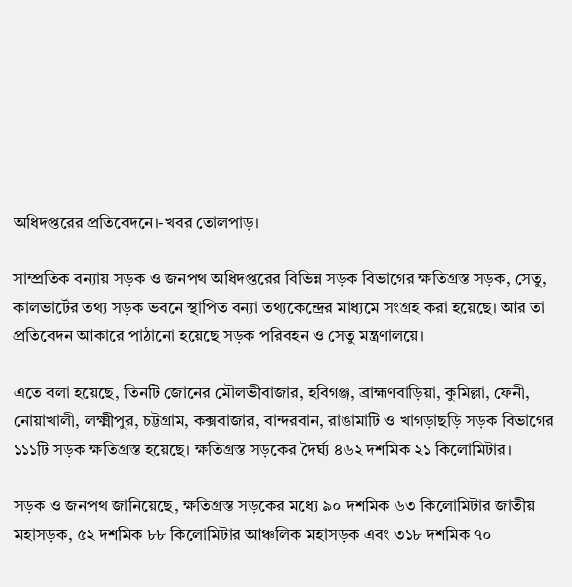অধিদপ্তরের প্রতিবেদনে।-খবর তোলপাড়।

সাম্প্রতিক বন্যায় সড়ক ও জনপথ অধিদপ্তরের বিভিন্ন সড়ক বিভাগের ক্ষতিগ্রস্ত সড়ক, সেতু, কালভার্টের তথ্য সড়ক ভবনে স্থাপিত বন্যা তথ্যকেন্দ্রের মাধ্যমে সংগ্রহ করা হয়েছে। আর তা প্রতিবেদন আকারে পাঠানো হয়েছে সড়ক পরিবহন ও সেতু মন্ত্রণালয়ে।

এতে বলা হয়েছে, তিনটি জোনের মৌলভীবাজার, হবিগঞ্জ, ব্রাহ্মণবাড়িয়া, কুমিল্লা, ফেনী, নোয়াখালী, লক্ষ্মীপুর, চট্টগ্রাম, কক্সবাজার, বান্দরবান, রাঙামাটি ও খাগড়াছড়ি সড়ক বিভাগের ১১১টি সড়ক ক্ষতিগ্রস্ত হয়েছে। ক্ষতিগ্রস্ত সড়কের দৈর্ঘ্য ৪৬২ দশমিক ২১ কিলোমিটার।

সড়ক ও জনপথ জানিয়েছে, ক্ষতিগ্রস্ত সড়কের মধ্যে ৯০ দশমিক ৬৩ কিলোমিটার জাতীয় মহাসড়ক, ৫২ দশমিক ৮৮ কিলোমিটার আঞ্চলিক মহাসড়ক এবং ৩১৮ দশমিক ৭০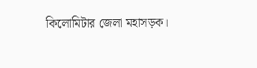কিলোমিটার জেলা মহাসড়ক।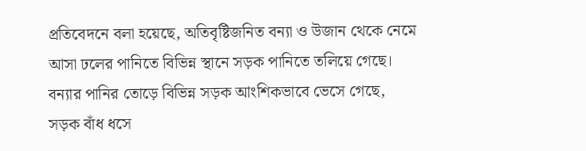প্রতিবেদনে বলা হয়েছে, অতিবৃষ্টিজনিত বন্যা ও উজান থেকে নেমে আসা ঢলের পানিতে বিভিন্ন স্থানে সড়ক পানিতে তলিয়ে গেছে। বন্যার পানির তোড়ে বিভিন্ন সড়ক আংশিকভাবে ভেসে গেছে, সড়ক বাঁধ ধসে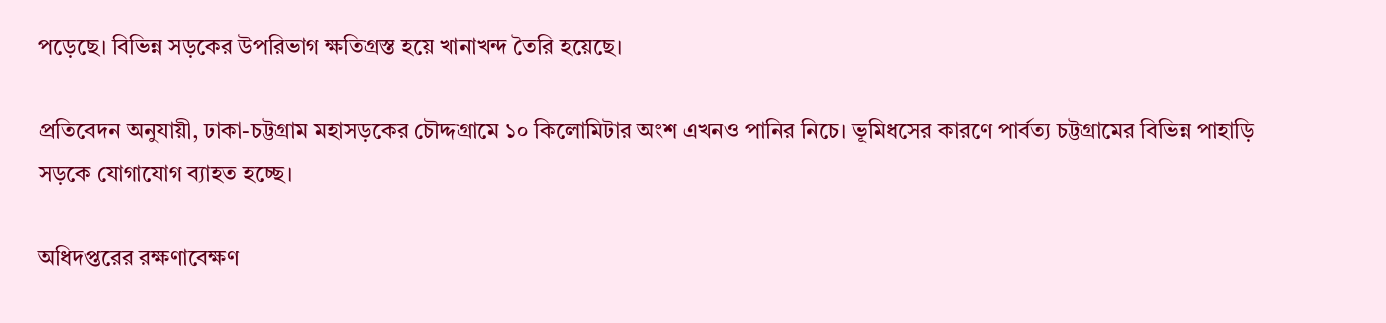পড়েছে। বিভিন্ন সড়কের উপরিভাগ ক্ষতিগ্রস্ত হয়ে খানাখন্দ তৈরি হয়েছে।

প্রতিবেদন অনুযায়ী, ঢাকা-চট্টগ্রাম মহাসড়কের চৌদ্দগ্রামে ১০ কিলোমিটার অংশ এখনও পানির নিচে। ভূমিধসের কারণে পার্বত্য চট্টগ্রামের বিভিন্ন পাহাড়ি সড়কে যোগাযোগ ব্যাহত হচ্ছে।

অধিদপ্তরের রক্ষণাবেক্ষণ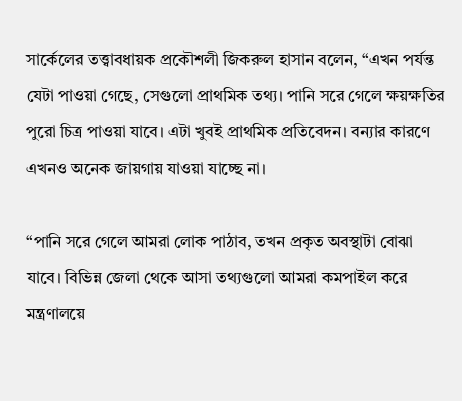সার্কেলের তত্ত্বাবধায়ক প্রকৌশলী জিকরুল হাসান বলেন, “এখন পর্যন্ত যেটা পাওয়া গেছে, সেগুলো প্রাথমিক তথ্য। পানি সরে গেলে ক্ষয়ক্ষতির পুরো চিত্র পাওয়া যাবে। এটা খুবই প্রাথমিক প্রতিবেদন। বন্যার কারণে এখনও অনেক জায়গায় যাওয়া যাচ্ছে না।

“পানি সরে গেলে আমরা লোক পাঠাব, তখন প্রকৃত অবস্থাটা বোঝা যাবে। বিভিন্ন জেলা থেকে আসা তথ্যগুলো আমরা কমপাইল করে মন্ত্রণালয়ে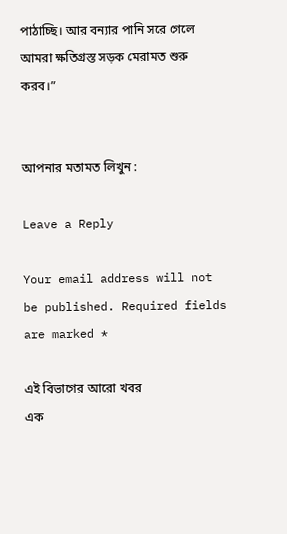পাঠাচ্ছি। আর বন্যার পানি সরে গেলে আমরা ক্ষতিগ্রস্ত সড়ক মেরামত শুরু করব।”


আপনার মতামত লিখুন :

Leave a Reply

Your email address will not be published. Required fields are marked *

এই বিভাগের আরো খবর
এক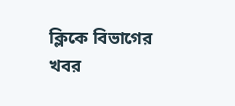ক্লিকে বিভাগের খবর